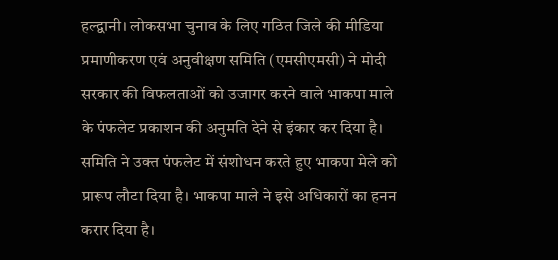हल्द्वानी। लोकसभा चुनाव के लिए गठित जिले की मीडिया प्रमाणीकरण एवं अनुवीक्षण समिति (एमसीएमसी) ने मोदी सरकार की विफलताओं को उजागर करने वाले भाकपा माले के पंफलेट प्रकाशन की अनुमति देने से इंकार कर दिया है। समिति ने उक्त पंफलेट में संशोधन करते हुए भाकपा मेले को प्रारूप लौटा दिया है। भाकपा माले ने इसे अधिकारों का हनन करार दिया है।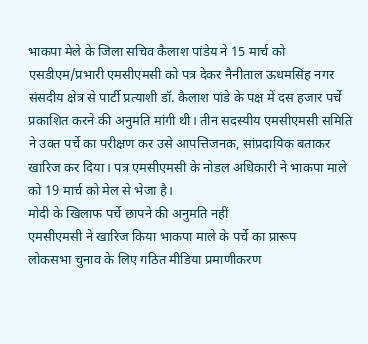भाकपा मेले के जिला सचिव कैलाश पांडेय ने 15 मार्च को एसडीएम/प्रभारी एमसीएमसी को पत्र देकर नैनीताल ऊधमसिंह नगर संसदीय क्षेत्र से पार्टी प्रत्याशी डॉ. कैलाश पांडे के पक्ष में दस हजार पर्चे प्रकाशित करने की अनुमति मांगी थी। तीन सदस्यीय एमसीएमसी समिति ने उक्त पर्चे का परीक्षण कर उसे आपत्तिजनक, सांप्रदायिक बताकर खारिज कर दिया। पत्र एमसीएमसी के नोडल अधिकारी ने भाकपा माले को 19 मार्च को मेल से भेजा है।
मोदी के खिलाफ पर्चे छापने की अनुमति नहीं
एमसीएमसी ने खारिज किया भाकपा माले के पर्चे का प्रारूप
लोकसभा चुनाव के लिए गठित मीडिया प्रमाणीकरण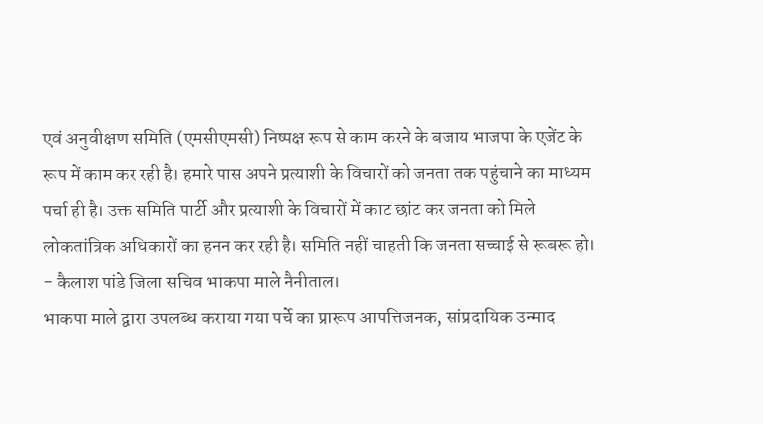एवं अनुवीक्षण समिति (एमसीएमसी) निष्पक्ष रूप से काम करने के बजाय भाजपा के एजेंट के रूप में काम कर रही है। हमारे पास अपने प्रत्याशी के विचारों को जनता तक पहुंचाने का माध्यम पर्चा ही है। उक्त समिति पार्टी और प्रत्याशी के विचारों में काट छांट कर जनता को मिले लोकतांत्रिक अधिकारों का हनन कर रही है। समिति नहीं चाहती कि जनता सच्चाई से रूबरू हो। - कैलाश पांडे जिला सचिव भाकपा माले नैनीताल।
भाकपा माले द्वारा उपलब्ध कराया गया पर्चे का प्रारूप आपत्तिजनक, सांप्रदायिक उन्माद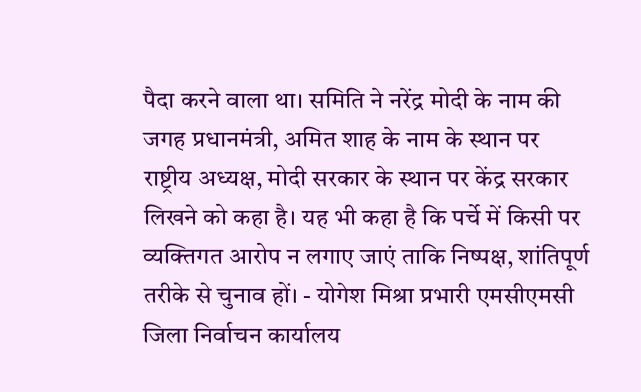पैदा करने वाला था। समिति ने नरेंद्र मोदी के नाम की जगह प्रधानमंत्री, अमित शाह के नाम के स्थान पर राष्ट्रीय अध्यक्ष, मोदी सरकार के स्थान पर केंद्र सरकार लिखने को कहा है। यह भी कहा है कि पर्चे में किसी पर व्यक्तिगत आरोप न लगाए जाएं ताकि निष्पक्ष, शांतिपूर्ण तरीके से चुनाव हों। - योगेश मिश्रा प्रभारी एमसीएमसी जिला निर्वाचन कार्यालय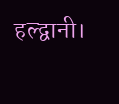हल्द्वानी।